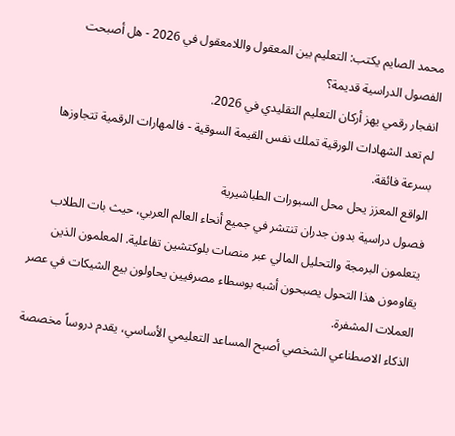محمد الصايم يكتب: التعليم بين المعقول واللامعقول في 2026 - هل أصبحت الفصول الدراسية قديمة؟
انفجار رقمي يهز أركان التعليم التقليدي في 2026.
لم تعد الشهادات الورقية تملك نفس القيمة السوقية - فالمهارات الرقمية تتجاوزها بسرعة فائقة.
الواقع المعزز يحل محل السبورات الطباشيرية
فصول دراسية بدون جدران تنتشر في جميع أنحاء العالم العربي، حيث بات الطلاب يتعلمون البرمجة والتحليل المالي عبر منصات بلوكتشين تفاعلية. المعلمون الذين يقاومون هذا التحول يصبحون أشبه بوسطاء مصرفيين يحاولون بيع الشيكات في عصر العملات المشفرة.
الذكاء الاصطناعي الشخصي أصبح المساعد التعليمي الأساسي، يقدم دروساً مخصصة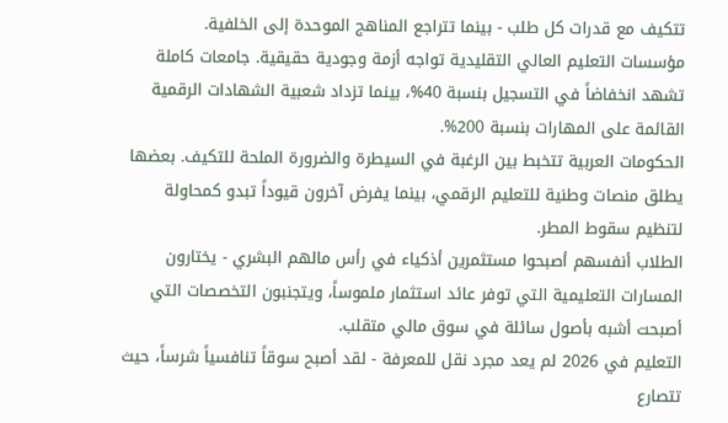تتكيف مع قدرات كل طلب - بينما تتراجع المناهج الموحدة إلى الخلفية.
مؤسسات التعليم العالي التقليدية تواجه أزمة وجودية حقيقية. جامعات كاملة تشهد انخفاضاً في التسجيل بنسبة 40%، بينما تزداد شعبية الشهادات الرقمية القائمة على المهارات بنسبة 200%.
الحكومات العربية تتخبط بين الرغبة في السيطرة والضرورة الملحة للتكيف. بعضها يطلق منصات وطنية للتعليم الرقمي، بينما يفرض آخرون قيوداً تبدو كمحاولة لتنظيم سقوط المطر.
الطلاب أنفسهم أصبحوا مستثمرين أذكياء في رأس مالهم البشري - يختارون المسارات التعليمية التي توفر عائد استثمار ملموساً، ويتجنبون التخصصات التي أصبحت أشبه بأصول سائلة في سوق مالي متقلب.
التعليم في 2026 لم يعد مجرد نقل للمعرفة - لقد أصبح سوقاً تنافسياً شرساً، حيث تتصارع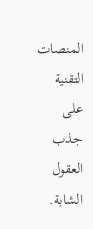المنصات التقنية على جذب العقول الشابة.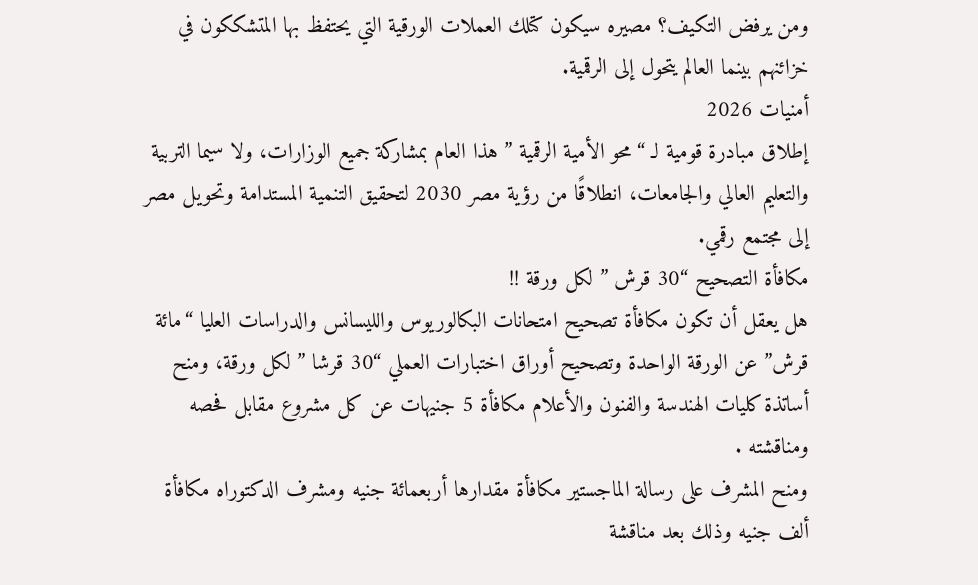ومن يرفض التكيف؟ مصيره سيكون كتلك العملات الورقية التي يحتفظ بها المتشككون في خزائنهم بينما العالم يتحول إلى الرقمية.
أمنيات 2026
إطلاق مبادرة قومية لـ “محو الأمية الرقمية ” هذا العام بمشاركة جميع الوزارات، ولا سيما التربية والتعليم العالي والجامعات، انطلاقًا من رؤية مصر 2030 لتحقيق التنمية المستدامة وتحويل مصر إلى مجتمع رقمي.
مكافأة التصحيح “30 قرش ” لكل ورقة !!
هل يعقل أن تكون مكافأة تصحيح امتحانات البكالوريوس والليسانس والدراسات العليا “مائة قرش” عن الورقة الواحدة وتصحيح أوراق اختبارات العملي “30 قرشا ” لكل ورقة، ومنح أساتذة كليات الهندسة والفنون والأعلام مكافأة 5 جنيهات عن كل مشروع مقابل فحصه ومناقشته .
ومنح المشرف على رسالة الماجستير مكافأة مقدارها أربعمائة جنيه ومشرف الدكتوراه مكافأة ألف جنيه وذلك بعد مناقشة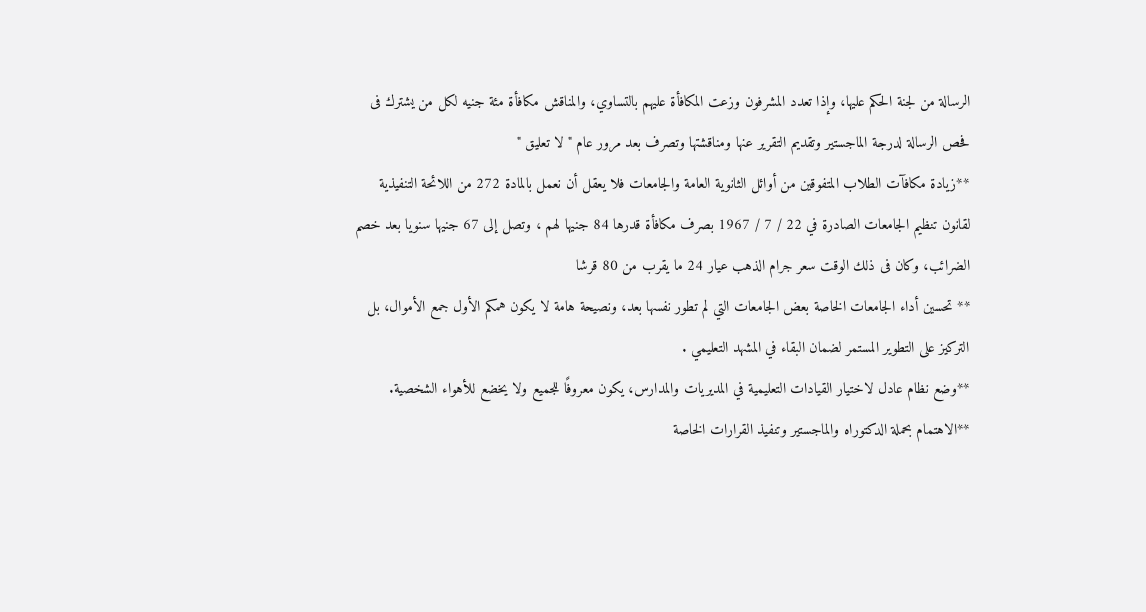الرسالة من لجنة الحكم عليها، وإذا تعدد المشرفون وزعت المكافأة عليهم بالتساوي، والمناقش مكافأة مئة جنيه لكل من يشترك فى فحص الرسالة لدرجة الماجستير وتقديم التقرير عنها ومناقشتها وتصرف بعد مرور عام " لا تعليق "
**زيادة مكافآت الطلاب المتفوقين من أوائل الثانوية العامة والجامعات فلا يعقل أن نعمل بالمادة 272 من اللائحة التنفيذية لقانون تنظيم الجامعات الصادرة في 22 / 7 / 1967 بصرف مكافأة قدرها 84 جنيها لهم ، وتصل إلى 67 جنيها سنويا بعد خصم الضرائب، وكان فى ذلك الوقت سعر جرام الذهب عيار 24 ما يقرب من 80 قرشا
** تحسين أداء الجامعات الخاصة بعض الجامعات التي لم تطور نفسها بعد، ونصيحة هامة لا يكون همكم الأول جمع الأموال، بل التركيز على التطوير المستمر لضمان البقاء في المشهد التعليمي .
**وضع نظام عادل لاختيار القيادات التعليمية في المديريات والمدارس، يكون معروفًا للجميع ولا يخضع للأهواء الشخصية.
**الاهتمام بحملة الدكتوراه والماجستير وتنفيذ القرارات الخاصة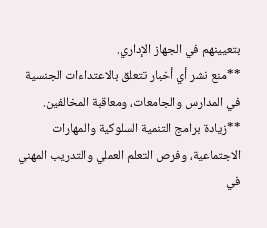بتعيينهم في الجهاز الإداري.
**منع نشر أي أخبار تتعلق بالاعتداءات الجنسية في المدارس والجامعات، ومعاقبة المخالفين.
**زيادة برامج التنمية السلوكية والمهارات الاجتماعية، وفرص التعلم العملي والتدريب المهني في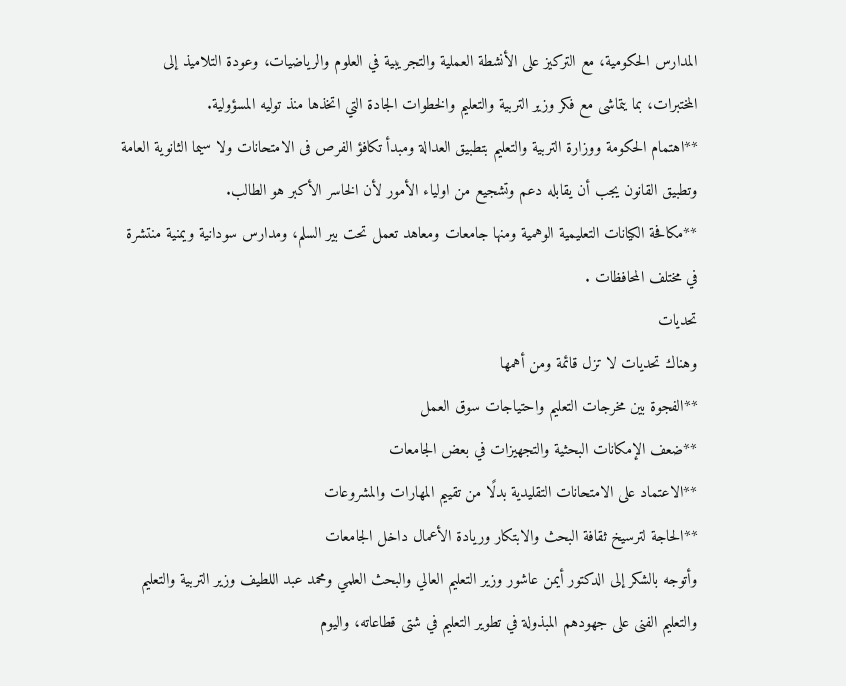المدارس الحكومية، مع التركيز على الأنشطة العملية والتجريبية في العلوم والرياضيات، وعودة التلاميذ إلى المختبرات، بما يتماشى مع فكر وزير التربية والتعليم والخطوات الجادة التي اتخذها منذ توليه المسؤولية.
**اهتمام الحكومة ووزارة التربية والتعليم بتطبيق العدالة ومبدأ تكافؤ الفرص فى الامتحانات ولا سيما الثانوية العامة وتطبيق القانون يجب أن يقابله دعم وتشجيع من اولياء الأمور لأن الخاسر الأكبر هو الطالب.
**مكافحة الكيانات التعليمية الوهمية ومنها جامعات ومعاهد تعمل تحت بير السلم، ومدارس سودانية ويمنية منتشرة في مختلف المحافظات .
تحديات
وهناك تحديات لا تزل قائمة ومن أهمها
**الفجوة بين مخرجات التعليم واحتياجات سوق العمل
**ضعف الإمكانات البحثية والتجهيزات في بعض الجامعات
**الاعتماد على الامتحانات التقليدية بدلًا من تقييم المهارات والمشروعات
**الحاجة لترسيخ ثقافة البحث والابتكار وريادة الأعمال داخل الجامعات
وأتوجه بالشكر إلى الدكتور أيمن عاشور وزير التعليم العالي والبحث العلمي ومحمد عبد اللطيف وزير التربية والتعليم والتعليم الفنى على جهودهم المبذولة في تطوير التعليم في شتى قطاعاته، واليوم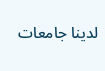لدينا جامعات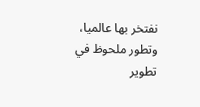نفتخر بها عالميا، وتطور ملحوظ في تطوير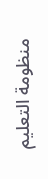منظومة التعليم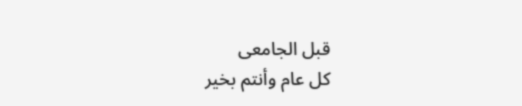قبل الجامعى
كل عام وأنتم بخير